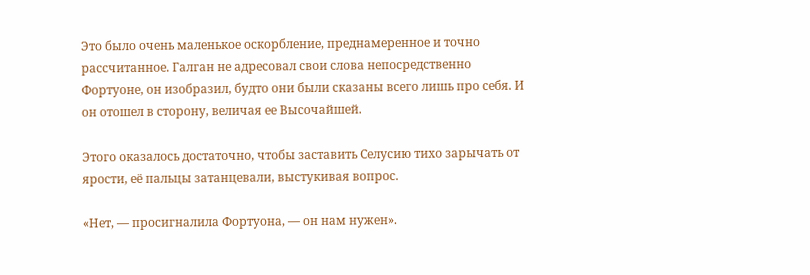Это было очень маленькое оскорбление, преднамеренное и точно рассчитанное. Галган не адресовал свои слова непосредственно Фортуоне, он изобразил, будто они были сказаны всего лишь про себя. И он отошел в сторону, величая ее Высочайшей.

Этого оказалось достаточно, чтобы заставить Селусию тихо зарычать от ярости, её пальцы затанцевали, выстукивая вопрос.

«Нет, — просигналила Фортуона, — он нам нужен».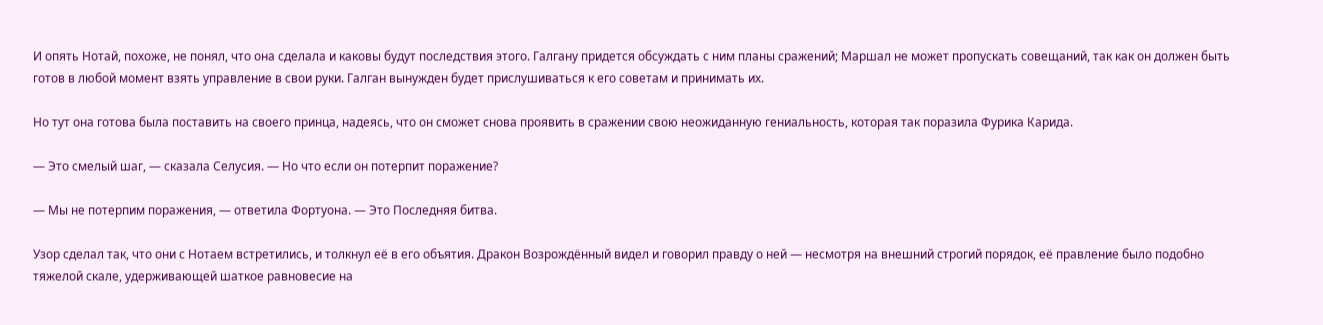И опять Нотай, похоже, не понял, что она сделала и каковы будут последствия этого. Галгану придется обсуждать с ним планы сражений; Маршал не может пропускать совещаний, так как он должен быть готов в любой момент взять управление в свои руки. Галган вынужден будет прислушиваться к его советам и принимать их.

Но тут она готова была поставить на своего принца, надеясь, что он сможет снова проявить в сражении свою неожиданную гениальность, которая так поразила Фурика Карида.

— Это смелый шаг, — сказала Селусия. — Но что если он потерпит поражение?

— Мы не потерпим поражения, — ответила Фортуона. — Это Последняя битва.

Узор сделал так, что они с Нотаем встретились, и толкнул её в его объятия. Дракон Возрождённый видел и говорил правду о ней — несмотря на внешний строгий порядок, её правление было подобно тяжелой скале, удерживающей шаткое равновесие на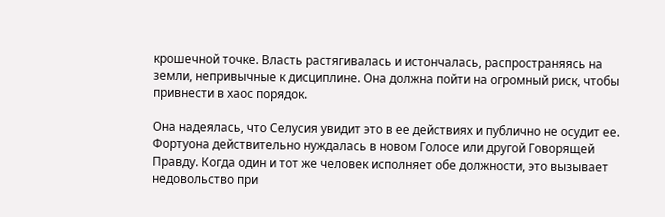крошечной точке. Власть растягивалась и истончалась, распространяясь на земли, непривычные к дисциплине. Она должна пойти на огромный риск, чтобы привнести в хаос порядок.

Она надеялась, что Селусия увидит это в ее действиях и публично не осудит ее. Фортуона действительно нуждалась в новом Голосе или другой Говорящей Правду. Когда один и тот же человек исполняет обе должности, это вызывает недовольство при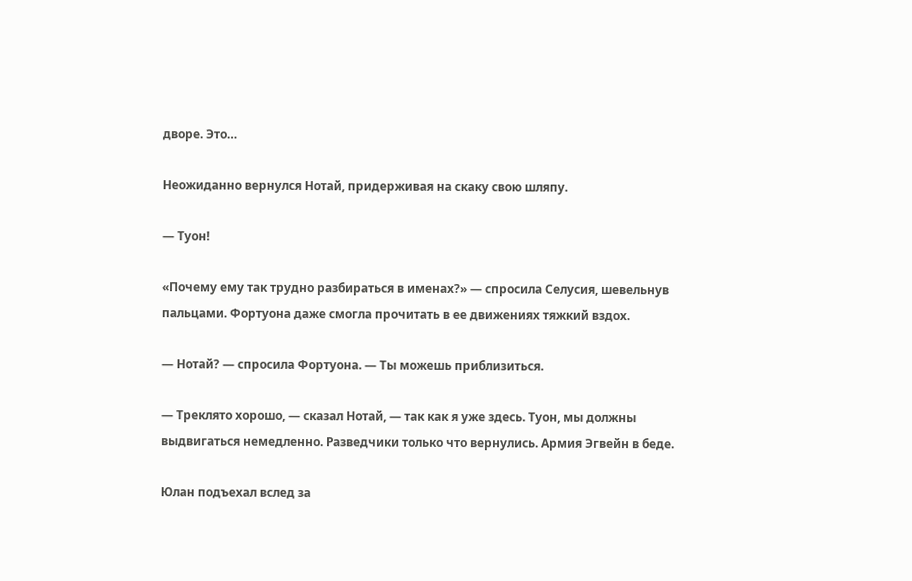дворе. Это…

Неожиданно вернулся Нотай, придерживая на скаку свою шляпу.

— Туон!

«Почему ему так трудно разбираться в именах?» — спросила Селусия, шевельнув пальцами. Фортуона даже смогла прочитать в ее движениях тяжкий вздох.

— Нотай? — спросила Фортуона. — Ты можешь приблизиться.

— Треклято хорошо, — сказал Нотай, — так как я уже здесь. Туон, мы должны выдвигаться немедленно. Разведчики только что вернулись. Армия Эгвейн в беде.

Юлан подъехал вслед за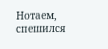Нотаем, спешился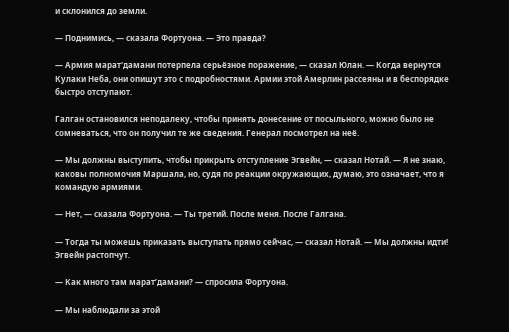и склонился до земли.

— Поднимись, — сказала Фортуона. — Это правда?

— Армия марат'дамани потерпела серьёзное поражение, — сказал Юлан. — Когда вернутся Кулаки Неба, они опишут это с подробностями. Армии этой Амерлин рассеяны и в беспорядке быстро отступают.

Галган остановился неподалеку, чтобы принять донесение от посыльного, можно было не сомневаться, что он получил те же сведения. Генерал посмотрел на неё.

— Мы должны выступить, чтобы прикрыть отступление Эгвейн, — сказал Нотай. — Я не знаю, каковы полномочия Маршала, но, судя по реакции окружающих, думаю, это означает, что я командую армиями.

— Нет, — сказала Фортуона. — Ты третий. После меня. После Галгана.

— Тогда ты можешь приказать выступать прямо сейчас, — сказал Нотай. — Мы должны идти! Эгвейн растопчут.

— Как много там марат’дамани? — спросила Фортуона.

— Мы наблюдали за этой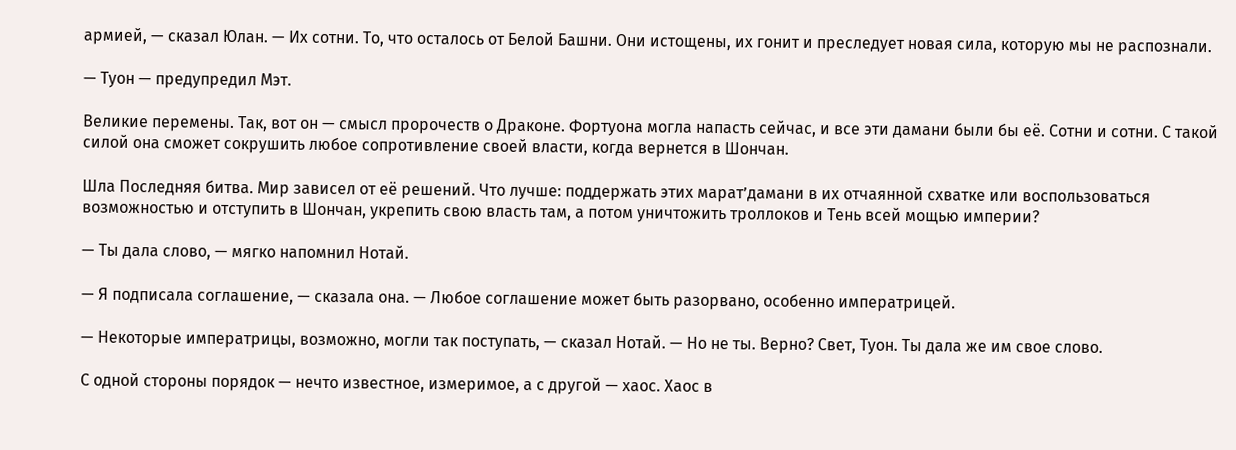армией, — сказал Юлан. — Их сотни. То, что осталось от Белой Башни. Они истощены, их гонит и преследует новая сила, которую мы не распознали.

— Туон — предупредил Мэт.

Великие перемены. Так, вот он — смысл пророчеств о Драконе. Фортуона могла напасть сейчас, и все эти дамани были бы её. Сотни и сотни. С такой силой она сможет сокрушить любое сопротивление своей власти, когда вернется в Шончан.

Шла Последняя битва. Мир зависел от её решений. Что лучше: поддержать этих марат’дамани в их отчаянной схватке или воспользоваться возможностью и отступить в Шончан, укрепить свою власть там, а потом уничтожить троллоков и Тень всей мощью империи?

— Ты дала слово, — мягко напомнил Нотай.

— Я подписала соглашение, — сказала она. — Любое соглашение может быть разорвано, особенно императрицей.

— Некоторые императрицы, возможно, могли так поступать, — сказал Нотай. — Но не ты. Верно? Свет, Туон. Ты дала же им свое слово.

С одной стороны порядок — нечто известное, измеримое, а с другой — хаос. Хаос в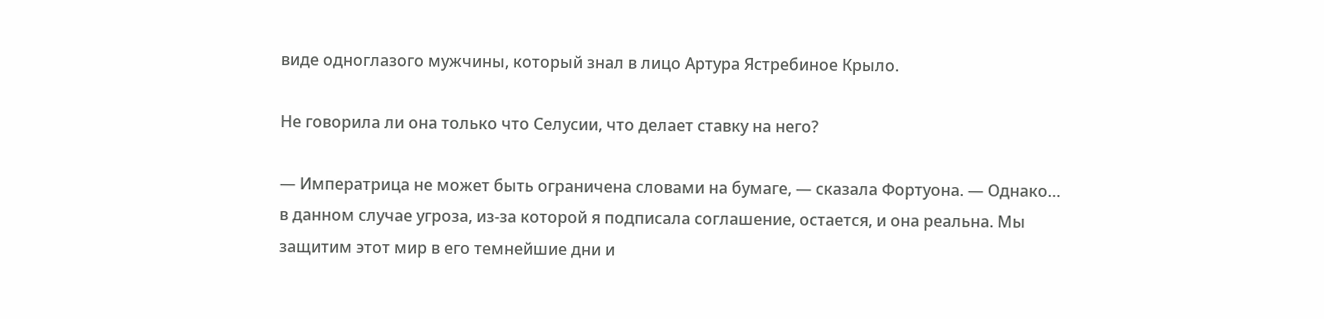виде одноглазого мужчины, который знал в лицо Артура Ястребиное Крыло.

Не говорила ли она только что Селусии, что делает ставку на него?

— Императрица не может быть ограничена словами на бумаге, — сказала Фортуона. — Однако… в данном случае угроза, из-за которой я подписала соглашение, остается, и она реальна. Мы защитим этот мир в его темнейшие дни и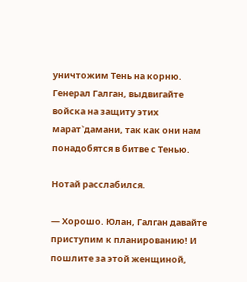уничтожим Тень на корню. Генерал Галган, выдвигайте войска на защиту этих марат`дамани, так как они нам понадобятся в битве с Тенью.

Нотай расслабился.

— Хорошо. Юлан, Галган давайте приступим к планированию! И пошлите за этой женщиной,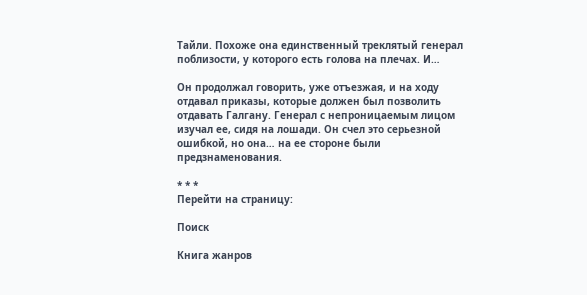Тайли. Похоже она единственный треклятый генерал поблизости, у которого есть голова на плечах. И…

Он продолжал говорить, уже отъезжая, и на ходу отдавал приказы, которые должен был позволить отдавать Галгану. Генерал с непроницаемым лицом изучал ее, сидя на лошади. Он счел это серьезной ошибкой, но она… на ее стороне были предзнаменования.

* * *
Перейти на страницу:

Поиск

Книга жанров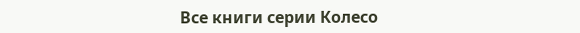Все книги серии Колесо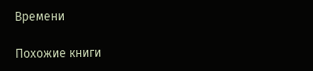Времени

Похожие книги